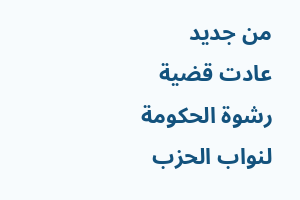من جديد عادت قضية رشوة الحكومة لنواب الحزب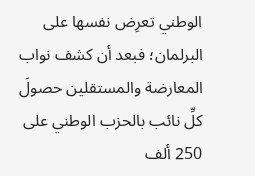الوطني تعرِض نفسها على البرلمان؛ فبعد أن كشف نواب المعارضة والمستقلين حصولَ كلِّ نائب بالحزب الوطني على 250 ألف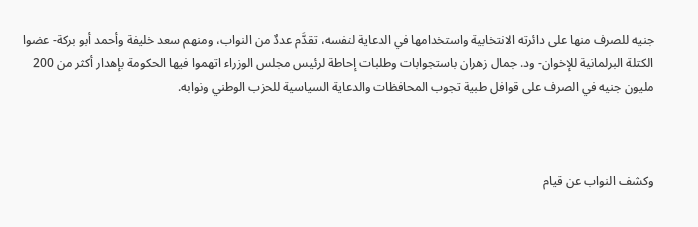جنيه للصرف منها على دائرته الانتخابية واستخدامها في الدعاية لنفسه، تقدَّم عددٌ من النواب، ومنهم سعد خليفة وأحمد أبو بركة- عضوا الكتلة البرلمانية للإخوان- ود. جمال زهران باستجوابات وطلبات إحاطة لرئيس مجلس الوزراء اتهموا فيها الحكومة بإهدار أكثر من 200 مليون جنيه في الصرف على قوافل طبية تجوب المحافظات والدعاية السياسية للحزب الوطني ونوابه.



وكشف النواب عن قيام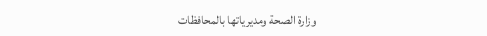وزارة الصحة ومديرياتها بالمحافظات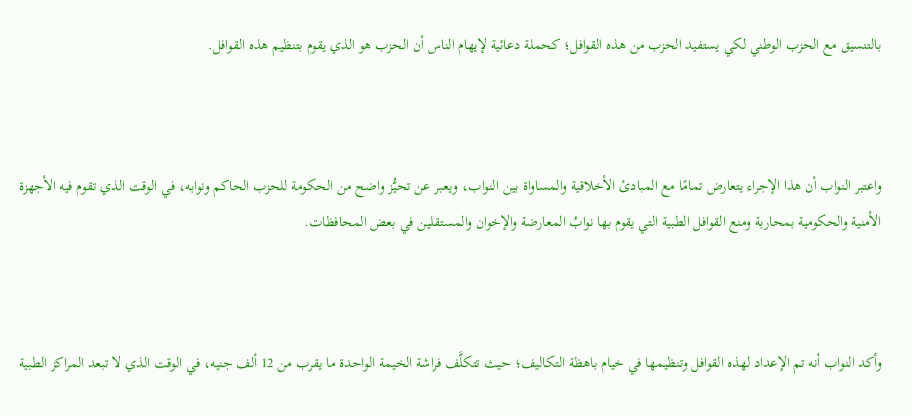بالتنسيق مع الحزب الوطني لكي يستفيد الحزب من هذه القوافل؛ كحملة دعائية لإيهام الناس أن الحزب هو الذي يقوم بتنظيم هذه القوافل.



واعتبر النواب أن هذا الإجراء يتعارض تمامًا مع المبادئ الأخلاقية والمساواة بين النواب، ويعبر عن تحيُّز واضح من الحكومة للحزب الحاكم ونوابه، في الوقت الذي تقوم فيه الأجهزة الأمنية والحكومية بمحاربة ومنع القوافل الطبية التي يقوم بها نوابُ المعارضة والإخوان والمستقلين في بعض المحافظات.



وأكد النواب أنه تم الإعداد لهذه القوافل وتنظيمها في خيام باهظة التكاليف؛ حيث تتكلَّف فراشة الخيمة الواحدة ما يقرب من 12 ألف جنيه، في الوقت الذي لا تبعد المراكز الطبية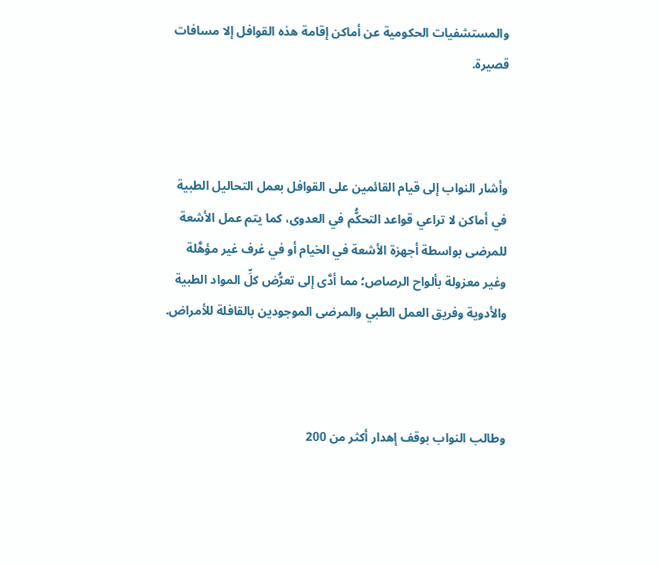والمستشفيات الحكومية عن أماكن إقامة هذه القوافل إلا مسافات قصيرة.



وأشار النواب إلى قيام القائمين على القوافل بعمل التحاليل الطبية في أماكن لا تراعي قواعد التحكُّم في العدوى، كما يتم عمل الأشعة للمرضى بواسطة أجهزة الأشعة في الخيام أو في غرف غير مؤهَّلة وغير معزولة بألواح الرصاص؛ مما أدَّى إلى تعرُّض كلِّ المواد الطبية والأدوية وفريق العمل الطبي والمرضى الموجودين بالقافلة للأمراض.



وطالب النواب بوقف إهدار أكثر من 200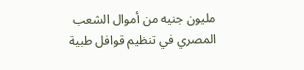مليون جنيه من أموال الشعب المصري في تنظيم قوافل طبية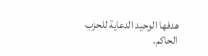هدفها الوحيد الدعاية للحزب الحاكم.